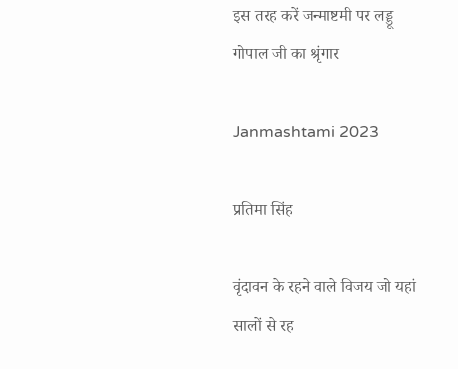इस तरह करें जन्माष्टमी पर लड्डू गोपाल जी का श्रृंगार

Janmashtami 2023

प्रतिमा सिंह

वृंदावन के रहने वाले विजय जो यहां सालों से रह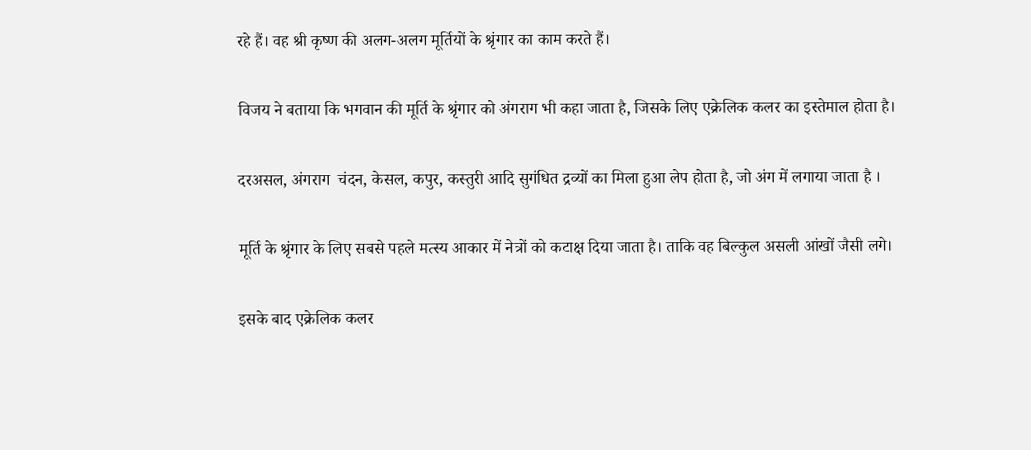रहे हैं। वह श्री कृष्ण की अलग-अलग मूर्तियों के श्रृंगार का काम करते हैं।

विजय ने बताया कि भगवान की मूर्ति के श्रृंगार को अंगराग भी कहा जाता है, जिसके लिए एक्रेलिक कलर का इस्तेमाल होता है।

दरअसल, अंगराग  चंदन, केसल, कपुर, कस्तुरी आदि सुगंधित द्रव्यों का मिला हुआ लेप होता है, जो अंग में लगाया जाता है ।

मूर्ति के श्रृंगार के लिए सबसे पहले मत्स्य आकार में नेत्रों को कटाक्ष दिया जाता है। ताकि वह बिल्कुल असली आंखों जैसी लगे।

इसके बाद एक्रेलिक कलर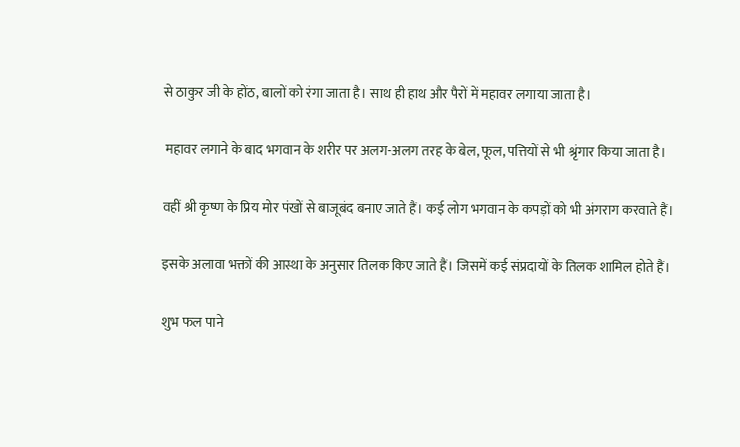से ठाकुर जी के होंठ, बालों को रंगा जाता है। साथ ही हाथ और पैरों में महावर लगाया जाता है।

 महावर लगाने के बाद भगवान के शरीर पर अलग-अलग तरह के बेल, फूल, पत्तियों से भी श्रृंगार किया जाता है।

वहीं श्री कृष्ण के प्रिय मोर पंखों से बाजूबंद बनाए जाते हैं। कई लोग भगवान के कपड़ों को भी अंगराग करवाते हैं।

इसके अलावा भक्तों की आस्था के अनुसार तिलक किए जाते हैं। जिसमें कई संप्रदायों के तिलक शामिल होते हैं।

शुभ फल पाने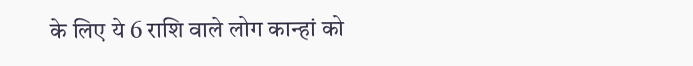के लिए ये 6 राशि वाले लोग कान्हां को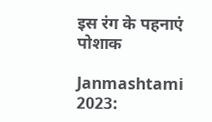इस रंग के पहनाएं पोशाक

Janmashtami 2023: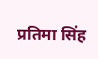प्रतिमा सिंह